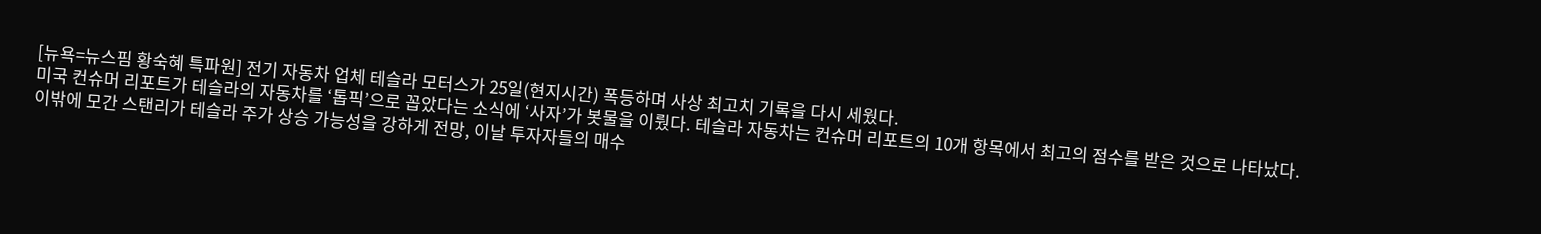[뉴욕=뉴스핌 황숙혜 특파원] 전기 자동차 업체 테슬라 모터스가 25일(현지시간) 폭등하며 사상 최고치 기록을 다시 세웠다.
미국 컨슈머 리포트가 테슬라의 자동차를 ‘톱픽’으로 꼽았다는 소식에 ‘사자’가 봇물을 이뤘다. 테슬라 자동차는 컨슈머 리포트의 10개 항목에서 최고의 점수를 받은 것으로 나타났다.
이밖에 모간 스탠리가 테슬라 주가 상승 가능성을 강하게 전망, 이날 투자자들의 매수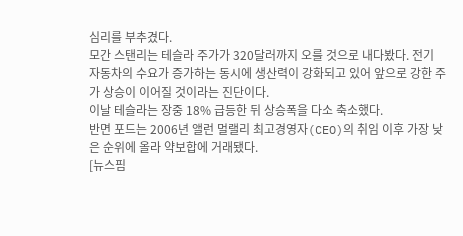심리를 부추겼다.
모간 스탠리는 테슬라 주가가 320달러까지 오를 것으로 내다봤다. 전기 자동차의 수요가 증가하는 동시에 생산력이 강화되고 있어 앞으로 강한 주가 상승이 이어질 것이라는 진단이다.
이날 테슬라는 장중 18% 급등한 뒤 상승폭을 다소 축소했다.
반면 포드는 2006년 앨런 멀랠리 최고경영자(CEO)의 취임 이후 가장 낮은 순위에 올라 약보합에 거래됐다.
[뉴스핌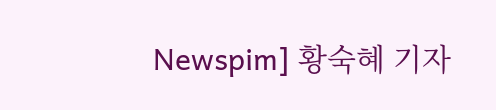Newspim] 황숙혜 기자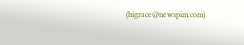(higrace@newspim.com)